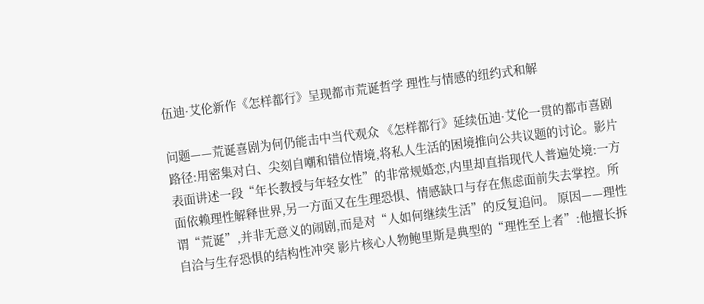伍迪·艾伦新作《怎样都行》呈现都市荒诞哲学 理性与情感的纽约式和解

问题——荒诞喜剧为何仍能击中当代观众 《怎样都行》延续伍迪·艾伦一贯的都市喜剧路径:用密集对白、尖刻自嘲和错位情境,将私人生活的困境推向公共议题的讨论。影片表面讲述一段“年长教授与年轻女性”的非常规婚恋,内里却直指现代人普遍处境:一方面依赖理性解释世界,另一方面又在生理恐惧、情感缺口与存在焦虑面前失去掌控。所谓“荒诞”,并非无意义的闹剧,而是对“人如何继续生活”的反复追问。 原因——理性自洽与生存恐惧的结构性冲突 影片核心人物鲍里斯是典型的“理性至上者”:他擅长拆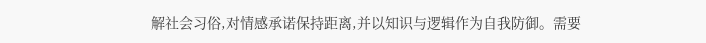解社会习俗,对情感承诺保持距离,并以知识与逻辑作为自我防御。需要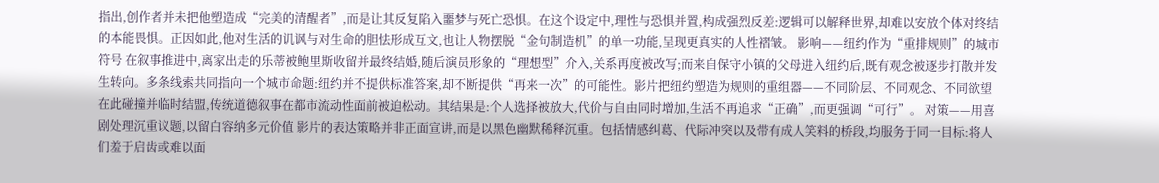指出,创作者并未把他塑造成“完美的清醒者”,而是让其反复陷入噩梦与死亡恐惧。在这个设定中,理性与恐惧并置,构成强烈反差:逻辑可以解释世界,却难以安放个体对终结的本能畏惧。正因如此,他对生活的讥讽与对生命的胆怯形成互文,也让人物摆脱“金句制造机”的单一功能,呈现更真实的人性褶皱。 影响——纽约作为“重排规则”的城市符号 在叙事推进中,离家出走的乐蒂被鲍里斯收留并最终结婚,随后演员形象的“理想型”介入,关系再度被改写;而来自保守小镇的父母进入纽约后,既有观念被逐步打散并发生转向。多条线索共同指向一个城市命题:纽约并不提供标准答案,却不断提供“再来一次”的可能性。影片把纽约塑造为规则的重组器——不同阶层、不同观念、不同欲望在此碰撞并临时结盟,传统道德叙事在都市流动性面前被迫松动。其结果是:个人选择被放大,代价与自由同时增加,生活不再追求“正确”,而更强调“可行”。 对策——用喜剧处理沉重议题,以留白容纳多元价值 影片的表达策略并非正面宣讲,而是以黑色幽默稀释沉重。包括情感纠葛、代际冲突以及带有成人笑料的桥段,均服务于同一目标:将人们羞于启齿或难以面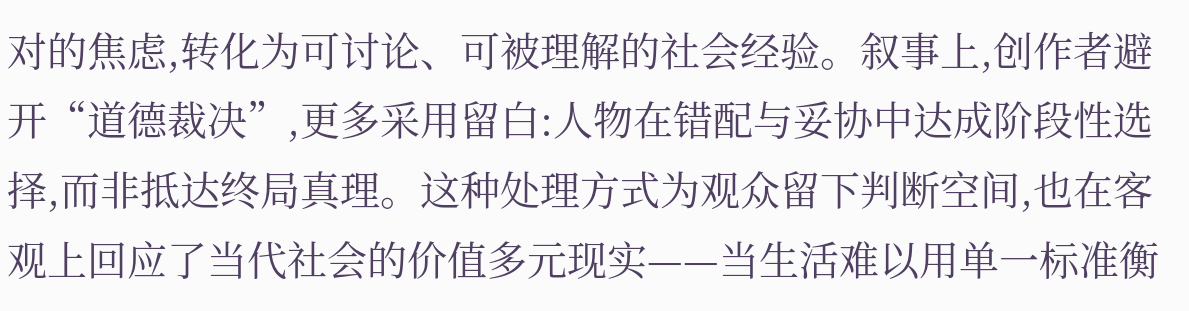对的焦虑,转化为可讨论、可被理解的社会经验。叙事上,创作者避开“道德裁决”,更多采用留白:人物在错配与妥协中达成阶段性选择,而非抵达终局真理。这种处理方式为观众留下判断空间,也在客观上回应了当代社会的价值多元现实——当生活难以用单一标准衡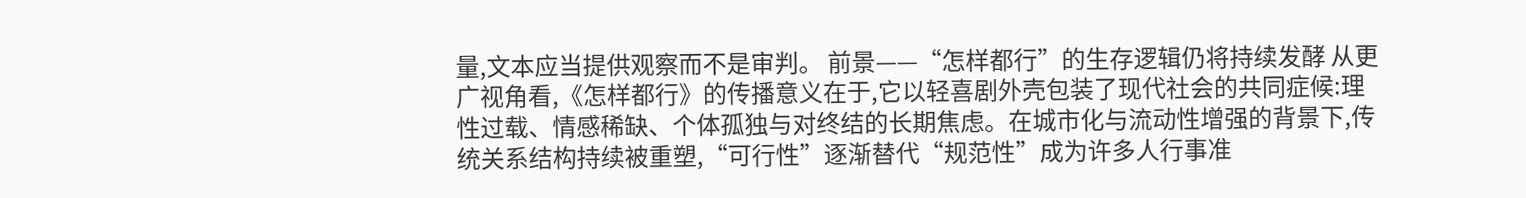量,文本应当提供观察而不是审判。 前景——“怎样都行”的生存逻辑仍将持续发酵 从更广视角看,《怎样都行》的传播意义在于,它以轻喜剧外壳包装了现代社会的共同症候:理性过载、情感稀缺、个体孤独与对终结的长期焦虑。在城市化与流动性增强的背景下,传统关系结构持续被重塑,“可行性”逐渐替代“规范性”成为许多人行事准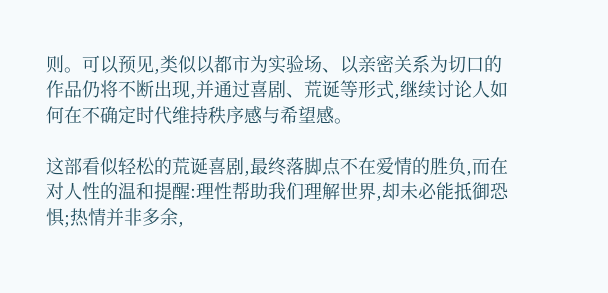则。可以预见,类似以都市为实验场、以亲密关系为切口的作品仍将不断出现,并通过喜剧、荒诞等形式,继续讨论人如何在不确定时代维持秩序感与希望感。

这部看似轻松的荒诞喜剧,最终落脚点不在爱情的胜负,而在对人性的温和提醒:理性帮助我们理解世界,却未必能抵御恐惧;热情并非多余,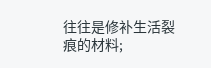往往是修补生活裂痕的材料;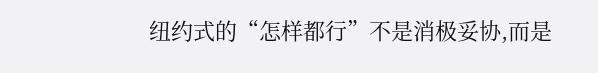纽约式的“怎样都行”不是消极妥协,而是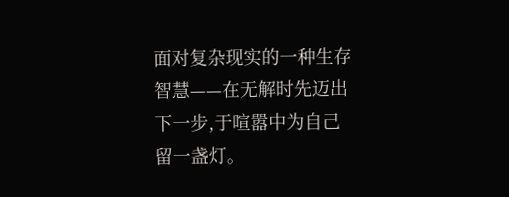面对复杂现实的一种生存智慧——在无解时先迈出下一步,于喧嚣中为自己留一盏灯。